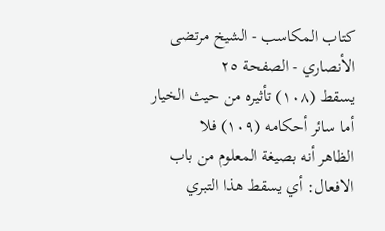كتاب المكاسب - الشيخ مرتضى الأنصاري - الصفحة ٢٥
يسقط (١٠٨) تأثيره من حيث الخيار
أما سائر أحكامه (١٠٩) فلا
الظاهر أنه بصيغة المعلوم من باب الافعال: أي يسقط هذا التبري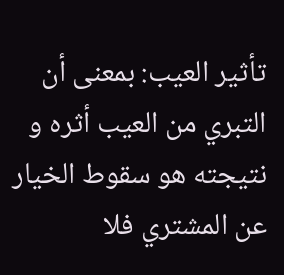تأثير العيب: بمعنى أن التبري من العيب أثره و نتيجته هو سقوط الخيار عن المشتري فلا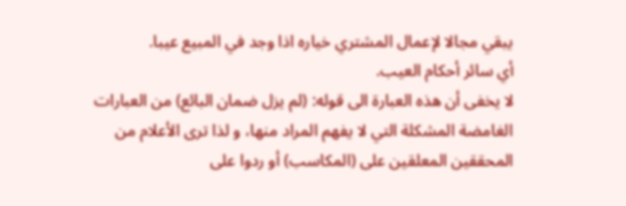يبقي مجالا لإعمال المشتري خياره اذا وجد في المبيع عيبا.
أي سائر أحكام العيب.
لا يخفى أن هذه العبارة الى قوله: (لم يزل ضمان البائع) من العبارات الغامضة المشكلة التي لا يفهم المراد منها، و لذا ترى الأعلام من المحققين المعلقين على (المكاسب) أو ردوا على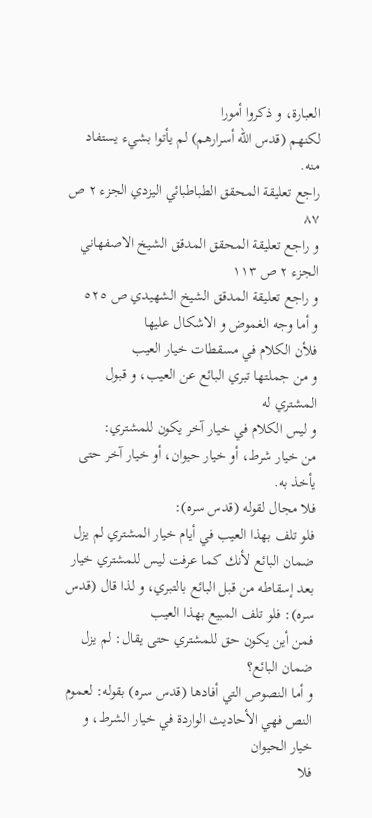العبارة، و ذكروا أمورا
لكنهم (قدس اللّه أسرارهم) لم يأتوا بشيء يستفاد منه.
راجع تعليقة المحقق الطباطبائي اليزدي الجزء ٢ ص ٨٧
و راجع تعليقة المحقق المدقق الشيخ الاصفهاني الجزء ٢ ص ١١٣
و راجع تعليقة المدقق الشيخ الشهيدي ص ٥٢٥
و أما وجه الغموض و الاشكال عليها
فلأن الكلام في مسقطات خيار العيب
و من جملتها تبري البائع عن العيب، و قبول المشتري له
و ليس الكلام في خيار آخر يكون للمشتري:
من خيار شرط، أو خيار حيوان، أو خيار آخر حتى يأخذ به.
فلا مجال لقوله (قدس سره):
فلو تلف بهذا العيب في أيام خيار المشتري لم يزل ضمان البائع لأنك كما عرفت ليس للمشتري خيار بعد إسقاطه من قبل البائع بالتبري، و لذا قال (قدس سره): فلو تلف المبيع بهذا العيب
فمن أين يكون حق للمشتري حتى يقال: لم يزل ضمان البائع؟
و أما النصوص التي أفادها (قدس سره) بقوله: لعموم النص فهي الأحاديث الواردة في خيار الشرط، و خيار الحيوان
فلا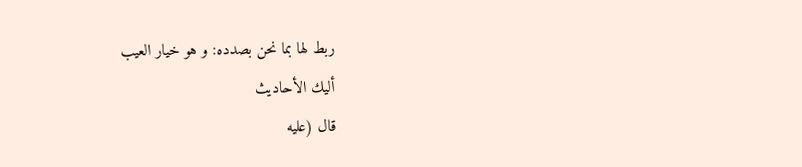ربط لها بما نحن بصدده: و هو خيار العيب
أليك الأحاديث
قال (عليه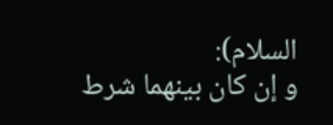السلام):
و إن كان بينهما شرط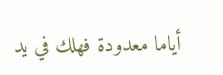أياما معدودة فهلك في يد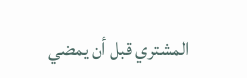المشتري قبل أن يمضي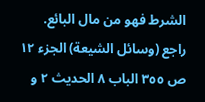الشرط فهو من مال البائع.
راجع (وسائل الشيعة) الجزء ١٢ ص ٣٥٥ الباب ٨ الحديث ٢ و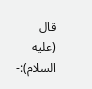قال (عليه السلام):-